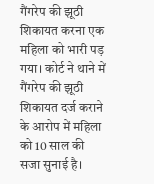गैंगरेप की झूठी शिकायत करना एक महिला को भारी पड़ गया। कोर्ट ने थाने में गैंगरेप की झूठी शिकायत दर्ज कराने के आरोप में महिला को 10 साल की सजा सुनाई है।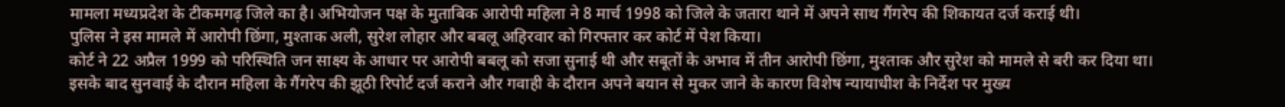मामला मध्यप्रदेश के टीकमगढ़ जिले का है। अभियोजन पक्ष के मुताबिक आरोपी महिला ने 8 मार्च 1998 को जिले के जतारा थाने में अपने साथ गैंगरेप की शिकायत दर्ज कराई थी।
पुलिस ने इस मामले में आरोपी छिंगा, मुश्ताक अली, सुरेश लोहार और बबलू अहिरवार को गिरफ्तार कर कोर्ट में पेश किया।
कोर्ट ने 22 अप्रैल 1999 को परिस्थिति जन साक्ष्य के आधार पर आरोपी बबलू को सजा सुनाई थी और सबूतों के अभाव में तीन आरोपी छिंगा, मुश्ताक और सुरेश को मामले से बरी कर दिया था।
इसके बाद सुनवाई के दौरान महिला के गैंगरेप की झूठी रिपोर्ट दर्ज कराने और गवाही के दौरान अपने बयान से मुकर जाने के कारण विशेष न्यायाधीश के निर्देश पर मुख्य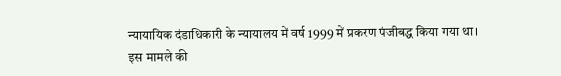न्यायायिक दंडाधिकारी के न्यायालय में वर्ष 1999 में प्रकरण पंजीबद्ध किया गया था।
इस मामले की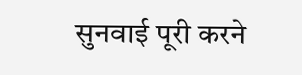सुनवाई पूरी करने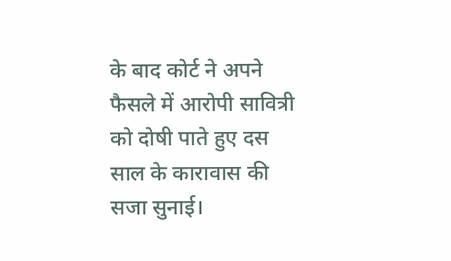के बाद कोर्ट ने अपने फैसले में आरोपी सावित्री को दोषी पाते हुए दस साल के कारावास की सजा सुनाई।